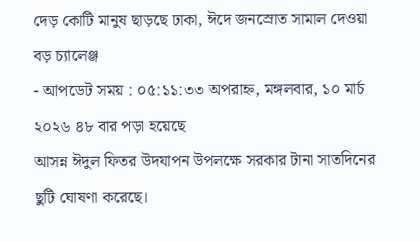দেড় কোটি মানুষ ছাড়ছে ঢাকা, ঈদে জনস্রোত সামাল দেওয়া বড় চ্যালেঞ্জ
- আপডেট সময় : ০৫:১১:৩৩ অপরাহ্ন, মঙ্গলবার, ১০ মার্চ ২০২৬ ৪৮ বার পড়া হয়েছে
আসন্ন ঈদুল ফিতর উদযাপন উপলক্ষে সরকার টানা সাতদিনের ছুটি ঘোষণা করেছে।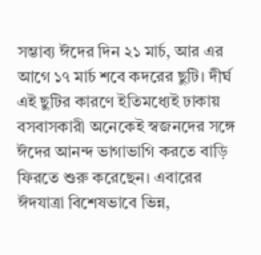সম্ভাব্য ঈদের দিন ২১ মার্চ, আর এর আগে ১৭ মার্চ শবে কদরের ছুটি। দীর্ঘ এই ছুটির কারণে ইতিমধ্যেই ঢাকায় বসবাসকারী অনেকেই স্বজনদের সঙ্গে ঈদের আনন্দ ভাগাভাগি করতে বাড়ি ফিরতে শুরু করেছেন। এবারের ঈদযাত্রা বিশেষভাবে ভিন্ন,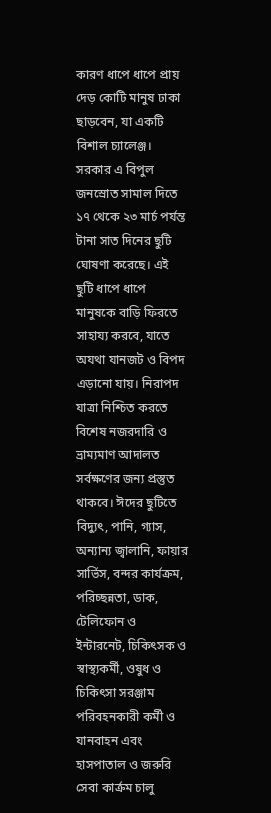কারণ ধাপে ধাপে প্রায় দেড় কোটি মানুষ ঢাকা ছাড়বেন, যা একটি বিশাল চ্যালেঞ্জ।
সরকার এ বিপুল জনস্রোত সামাল দিতে ১৭ থেকে ২৩ মার্চ পর্যন্ত টানা সাত দিনের ছুটি ঘোষণা করেছে। এই ছুটি ধাপে ধাপে মানুষকে বাড়ি ফিরতে সাহায্য করবে, যাতে অযথা যানজট ও বিপদ এড়ানো যায়। নিরাপদ যাত্রা নিশ্চিত করতে বিশেষ নজরদারি ও ভ্রাম্যমাণ আদালত সর্বক্ষণের জন্য প্রস্তুত থাকবে। ঈদের ছুটিতে বিদ্যুৎ, পানি, গ্যাস, অন্যান্য জ্বালানি, ফায়ার সার্ভিস, বন্দর কার্যক্রম, পরিচ্ছন্নতা, ডাক, টেলিফোন ও ইন্টারনেট, চিকিৎসক ও স্বাস্থ্যকর্মী, ওষুধ ও চিকিৎসা সরঞ্জাম পরিবহনকারী কর্মী ও যানবাহন এবং হাসপাতাল ও জরুরি সেবা কার্ক্রম চালু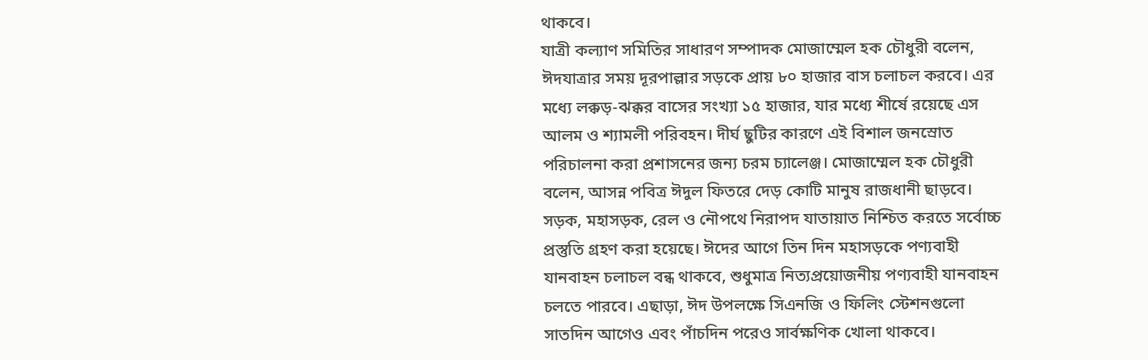থাকবে।
যাত্রী কল্যাণ সমিতির সাধারণ সম্পাদক মোজাম্মেল হক চৌধুরী বলেন, ঈদযাত্রার সময় দূরপাল্লার সড়কে প্রায় ৮০ হাজার বাস চলাচল করবে। এর মধ্যে লক্কড়-ঝক্কর বাসের সংখ্যা ১৫ হাজার, যার মধ্যে শীর্ষে রয়েছে এস আলম ও শ্যামলী পরিবহন। দীর্ঘ ছুটির কারণে এই বিশাল জনস্রোত পরিচালনা করা প্রশাসনের জন্য চরম চ্যালেঞ্জ। মোজাম্মেল হক চৌধুরী বলেন, আসন্ন পবিত্র ঈদুল ফিতরে দেড় কোটি মানুষ রাজধানী ছাড়বে।
সড়ক, মহাসড়ক, রেল ও নৌপথে নিরাপদ যাতায়াত নিশ্চিত করতে সর্বোচ্চ প্রস্তুতি গ্রহণ করা হয়েছে। ঈদের আগে তিন দিন মহাসড়কে পণ্যবাহী যানবাহন চলাচল বন্ধ থাকবে, শুধুমাত্র নিত্যপ্রয়োজনীয় পণ্যবাহী যানবাহন চলতে পারবে। এছাড়া, ঈদ উপলক্ষে সিএনজি ও ফিলিং স্টেশনগুলো সাতদিন আগেও এবং পাঁচদিন পরেও সার্বক্ষণিক খোলা থাকবে।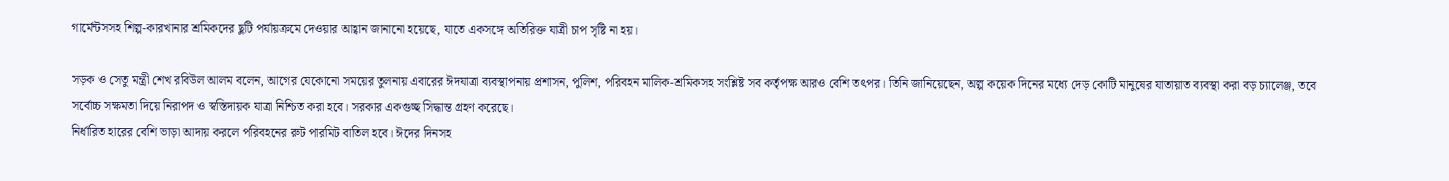গার্মেন্টসসহ শিল্প-কারখানার শ্রমিকদের ছুটি পর্যায়ক্রমে দেওয়ার আহ্বান জানানো হয়েছে, যাতে একসঙ্গে অতিরিক্ত যাত্রী চাপ সৃষ্টি না হয়।

সড়ক ও সেতু মন্ত্রী শেখ রবিউল আলম বলেন, আগের যেকোনো সময়ের তুলনায় এবারের ঈদযাত্রা ব্যবস্থাপনায় প্রশাসন, পুলিশ, পরিবহন মালিক-শ্রমিকসহ সংশ্লিষ্ট সব কর্তৃপক্ষ আরও বেশি তৎপর। তিনি জানিয়েছেন, অল্প কয়েক দিনের মধ্যে দেড় কোটি মানুষের যাতায়াত ব্যবস্থা করা বড় চ্যালেঞ্জ, তবে সর্বোচ্চ সক্ষমতা দিয়ে নিরাপদ ও স্বস্তিদায়ক যাত্রা নিশ্চিত করা হবে। সরকার একগুচ্ছ সিদ্ধান্ত গ্রহণ করেছে।
নির্ধারিত হারের বেশি ভাড়া আদায় করলে পরিবহনের রুট পারমিট বাতিল হবে। ঈদের দিনসহ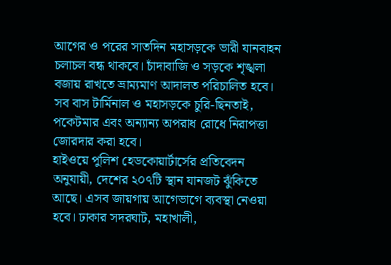আগের ও পরের সাতদিন মহাসড়কে ভারী যানবাহন চলাচল বন্ধ থাকবে। চাঁদাবাজি ও সড়কে শৃঙ্খলা বজায় রাখতে ভ্রাম্যমাণ আদালত পরিচালিত হবে। সব বাস টার্মিনাল ও মহাসড়কে চুরি-ছিনতাই, পকেটমার এবং অন্যান্য অপরাধ রোধে নিরাপত্তা জোরদার করা হবে।
হাইওয়ে পুলিশ হেডকোয়ার্টার্সের প্রতিবেদন অনুযায়ী, দেশের ২০৭টি স্থান যানজট ঝুঁকিতে আছে। এসব জায়গায় আগেভাগে ব্যবস্থা নেওয়া হবে। ঢাকার সদরঘাট, মহাখালী,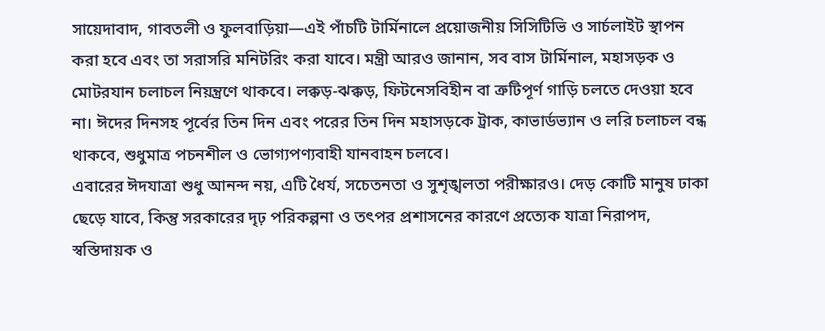সায়েদাবাদ, গাবতলী ও ফুলবাড়িয়া—এই পাঁচটি টার্মিনালে প্রয়োজনীয় সিসিটিভি ও সার্চলাইট স্থাপন করা হবে এবং তা সরাসরি মনিটরিং করা যাবে। মন্ত্রী আরও জানান, সব বাস টার্মিনাল, মহাসড়ক ও মোটরযান চলাচল নিয়ন্ত্রণে থাকবে। লক্কড়-ঝক্কড়, ফিটনেসবিহীন বা ত্রুটিপূর্ণ গাড়ি চলতে দেওয়া হবে না। ঈদের দিনসহ পূর্বের তিন দিন এবং পরের তিন দিন মহাসড়কে ট্রাক, কাভার্ডভ্যান ও লরি চলাচল বন্ধ থাকবে, শুধুমাত্র পচনশীল ও ভোগ্যপণ্যবাহী যানবাহন চলবে।
এবারের ঈদযাত্রা শুধু আনন্দ নয়, এটি ধৈর্য, সচেতনতা ও সুশৃঙ্খলতা পরীক্ষারও। দেড় কোটি মানুষ ঢাকা ছেড়ে যাবে, কিন্তু সরকারের দৃঢ় পরিকল্পনা ও তৎপর প্রশাসনের কারণে প্রত্যেক যাত্রা নিরাপদ, স্বস্তিদায়ক ও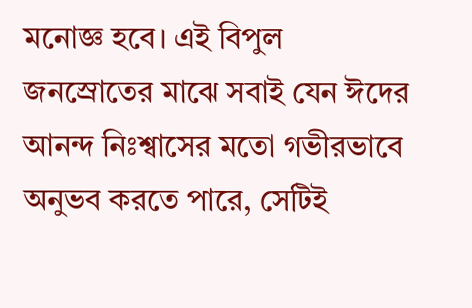মনোজ্ঞ হবে। এই বিপুল জনস্রোতের মাঝে সবাই যেন ঈদের আনন্দ নিঃশ্বাসের মতো গভীরভাবে অনুভব করতে পারে, সেটিই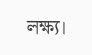লক্ষ্য।